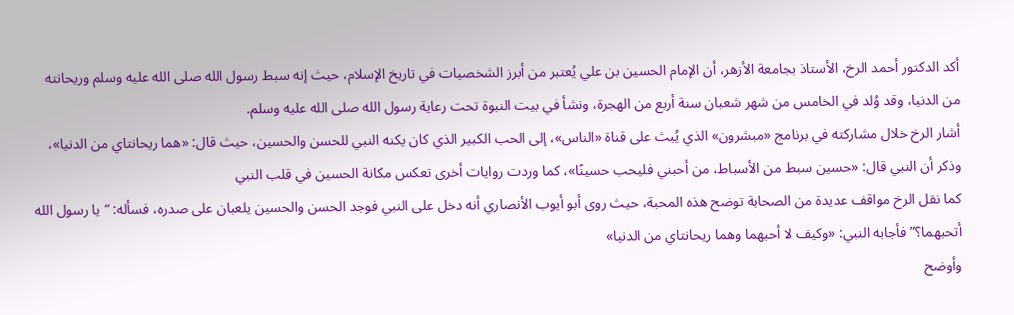أكد الدكتور أحمد الرخ، الأستاذ بجامعة الأزهر، أن الإمام الحسين بن علي يُعتبر من أبرز الشخصيات في تاريخ الإسلام، حيث إنه سبط رسول الله صلى الله عليه وسلم وريحانته من الدنيا، وقد وُلد في الخامس من شهر شعبان سنة أربع من الهجرة، ونشأ في بيت النبوة تحت رعاية رسول الله صلى الله عليه وسلم.
أشار الرخ خلال مشاركته في برنامج «مبشرون» الذي يُبث على قناة «الناس»، إلى الحب الكبير الذي كان يكنه النبي للحسن والحسين، حيث قال: «هما ريحانتاي من الدنيا»، وذكر أن النبي قال: «حسين سبط من الأسباط، من أحبني فليحب حسينًا»، كما وردت روايات أخرى تعكس مكانة الحسين في قلب النبي
كما نقل الرخ مواقف عديدة من الصحابة توضح هذه المحبة، حيث روى أبو أيوب الأنصاري أنه دخل على النبي فوجد الحسن والحسين يلعبان على صدره، فسأله: “يا رسول الله أتحبهما؟” فأجابه النبي: «وكيف لا أحبهما وهما ريحانتاي من الدنيا»
وأوضح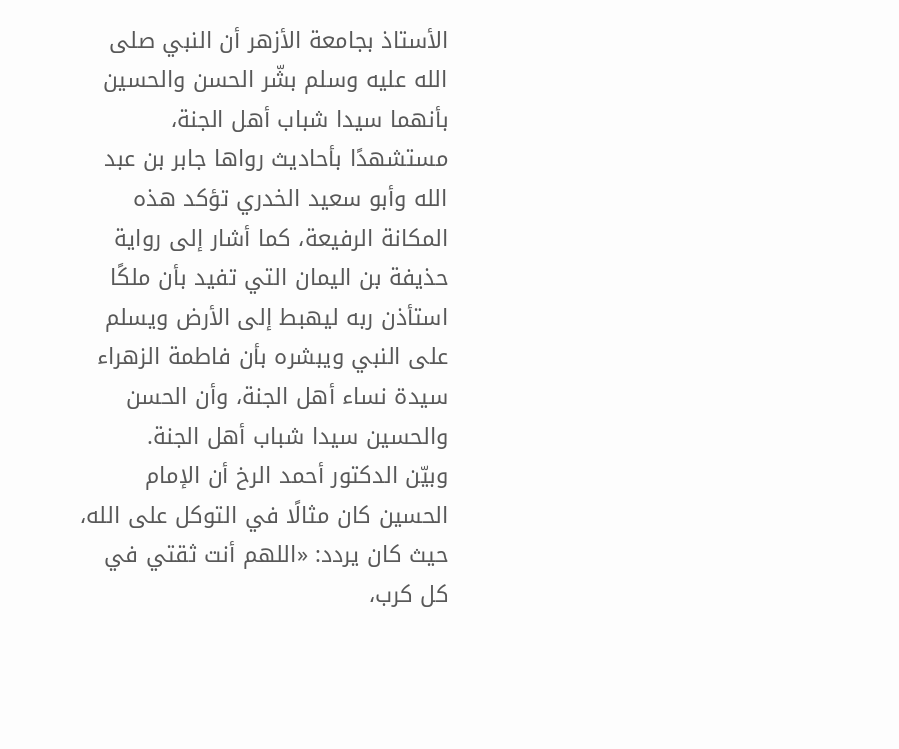الأستاذ بجامعة الأزهر أن النبي صلى الله عليه وسلم بشّر الحسن والحسين بأنهما سيدا شباب أهل الجنة، مستشهدًا بأحاديث رواها جابر بن عبد الله وأبو سعيد الخدري تؤكد هذه المكانة الرفيعة، كما أشار إلى رواية حذيفة بن اليمان التي تفيد بأن ملكًا استأذن ربه ليهبط إلى الأرض ويسلم على النبي ويبشره بأن فاطمة الزهراء سيدة نساء أهل الجنة، وأن الحسن والحسين سيدا شباب أهل الجنة.
وبيّن الدكتور أحمد الرخ أن الإمام الحسين كان مثالًا في التوكل على الله، حيث كان يردد: «اللهم أنت ثقتي في كل كرب،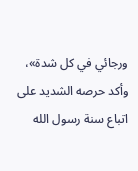ورجائي في كل شدة»، وأكد حرصه الشديد على اتباع سنة رسول الله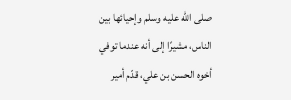صلى الله عليه وسلم وإحيائها بين الناس، مشيرًا إلى أنه عندما توفي أخوه الحسن بن علي، قدّم أمير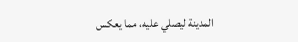المدينة ليصلي عليه، مما يعكس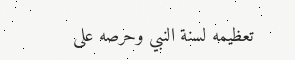تعظيمه لسنة النبي وحرصه على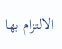الالتزام بها